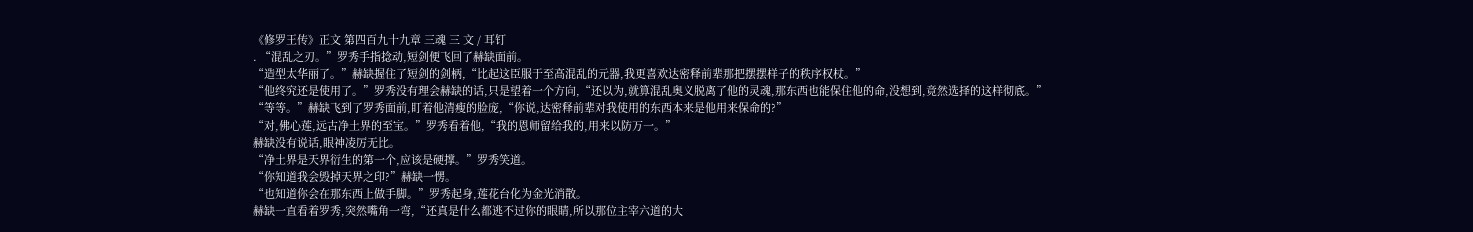《修罗王传》正文 第四百九十九章 三魂 三 文 / 耳钉
. “混乱之刃。”罗秀手指捻动,短剑便飞回了赫缺面前。
“造型太华丽了。”赫缺握住了短剑的剑柄,“比起这臣服于至高混乱的元器,我更喜欢达密释前辈那把摆摆样子的秩序权杖。”
“他终究还是使用了。”罗秀没有理会赫缺的话,只是望着一个方向,“还以为,就算混乱奥义脱离了他的灵魂,那东西也能保住他的命,没想到,竟然选择的这样彻底。”
“等等。”赫缺飞到了罗秀面前,盯着他清瘦的脸庞,“你说,达密释前辈对我使用的东西本来是他用来保命的?”
“对,佛心莲,远古净土界的至宝。”罗秀看着他,“我的恩师留给我的,用来以防万一。”
赫缺没有说话,眼神凌厉无比。
“净土界是天界衍生的第一个,应该是硬撑。”罗秀笑道。
“你知道我会毁掉天界之印?”赫缺一愣。
“也知道你会在那东西上做手脚。”罗秀起身,莲花台化为金光消散。
赫缺一直看着罗秀,突然嘴角一弯,“还真是什么都逃不过你的眼睛,所以那位主宰六道的大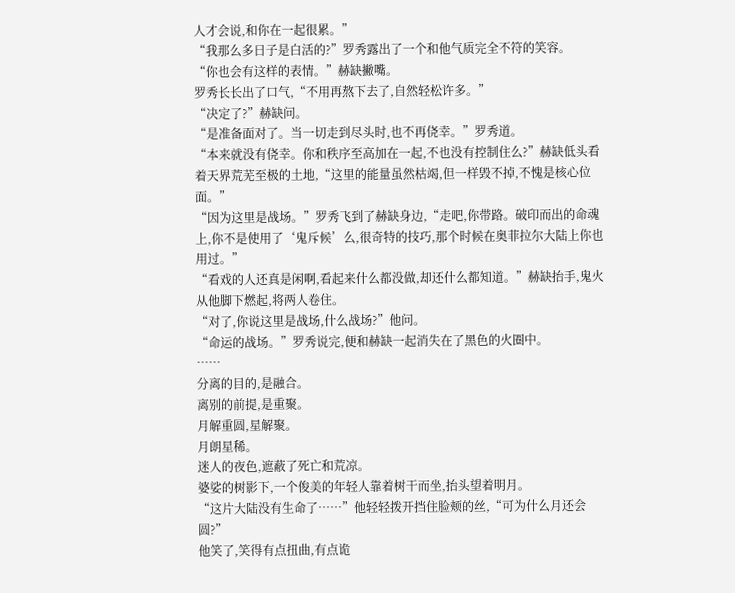人才会说,和你在一起很累。”
“我那么多日子是白活的?”罗秀露出了一个和他气质完全不符的笑容。
“你也会有这样的表情。”赫缺撇嘴。
罗秀长长出了口气,“不用再熬下去了,自然轻松许多。”
“决定了?”赫缺问。
“是准备面对了。当一切走到尽头时,也不再侥幸。”罗秀道。
“本来就没有侥幸。你和秩序至高加在一起,不也没有控制住么?”赫缺低头看着天界荒芜至极的土地,“这里的能量虽然枯竭,但一样毁不掉,不愧是核心位面。”
“因为这里是战场。”罗秀飞到了赫缺身边,“走吧,你带路。破印而出的命魂上,你不是使用了‘鬼斥候’么,很奇特的技巧,那个时候在奥菲拉尔大陆上你也用过。”
“看戏的人还真是闲啊,看起来什么都没做,却还什么都知道。”赫缺抬手,鬼火从他脚下燃起,将两人卷住。
“对了,你说这里是战场,什么战场?”他问。
“命运的战场。”罗秀说完,便和赫缺一起消失在了黑色的火圈中。
……
分离的目的,是融合。
离别的前提,是重聚。
月解重圆,星解聚。
月朗星稀。
迷人的夜色,遮蔽了死亡和荒凉。
婆娑的树影下,一个俊美的年轻人靠着树干而坐,抬头望着明月。
“这片大陆没有生命了……”他轻轻拨开挡住脸颊的丝,“可为什么月还会圆?”
他笑了,笑得有点扭曲,有点诡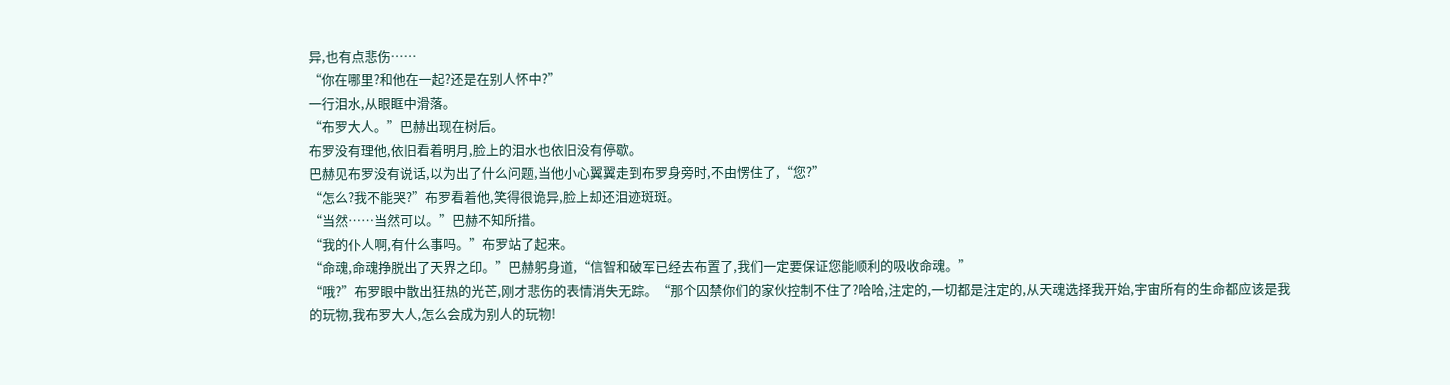异,也有点悲伤……
“你在哪里?和他在一起?还是在别人怀中?”
一行泪水,从眼眶中滑落。
“布罗大人。”巴赫出现在树后。
布罗没有理他,依旧看着明月,脸上的泪水也依旧没有停歇。
巴赫见布罗没有说话,以为出了什么问题,当他小心翼翼走到布罗身旁时,不由愣住了,“您?”
“怎么?我不能哭?”布罗看着他,笑得很诡异,脸上却还泪迹斑斑。
“当然……当然可以。”巴赫不知所措。
“我的仆人啊,有什么事吗。”布罗站了起来。
“命魂,命魂挣脱出了天界之印。”巴赫躬身道,“信智和破军已经去布置了,我们一定要保证您能顺利的吸收命魂。”
“哦?”布罗眼中散出狂热的光芒,刚才悲伤的表情消失无踪。“那个囚禁你们的家伙控制不住了?哈哈,注定的,一切都是注定的,从天魂选择我开始,宇宙所有的生命都应该是我的玩物,我布罗大人,怎么会成为别人的玩物!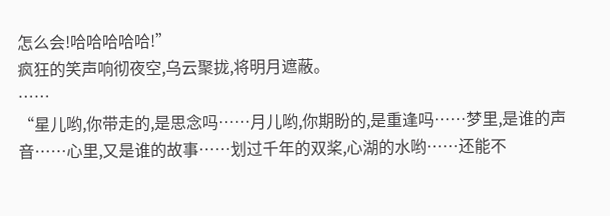怎么会!哈哈哈哈哈!”
疯狂的笑声响彻夜空,乌云聚拢,将明月遮蔽。
……
“星儿哟,你带走的,是思念吗……月儿哟,你期盼的,是重逢吗……梦里,是谁的声音……心里,又是谁的故事……划过千年的双桨,心湖的水哟……还能不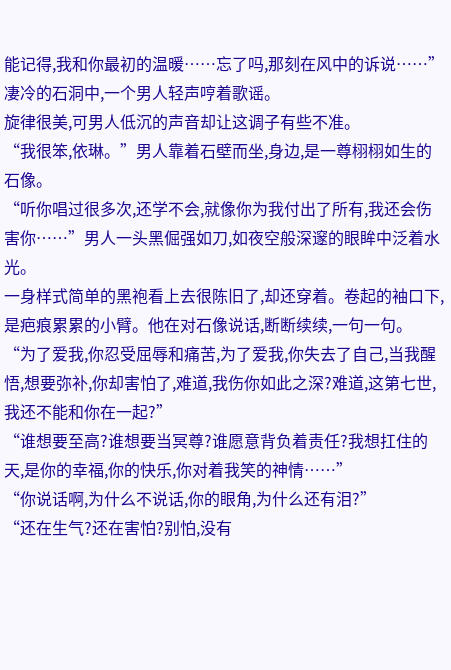能记得,我和你最初的温暖……忘了吗,那刻在风中的诉说……”
凄冷的石洞中,一个男人轻声哼着歌谣。
旋律很美,可男人低沉的声音却让这调子有些不准。
“我很笨,依琳。”男人靠着石壁而坐,身边,是一尊栩栩如生的石像。
“听你唱过很多次,还学不会,就像你为我付出了所有,我还会伤害你……”男人一头黑倔强如刀,如夜空般深邃的眼眸中泛着水光。
一身样式简单的黑袍看上去很陈旧了,却还穿着。卷起的袖口下,是疤痕累累的小臂。他在对石像说话,断断续续,一句一句。
“为了爱我,你忍受屈辱和痛苦,为了爱我,你失去了自己,当我醒悟,想要弥补,你却害怕了,难道,我伤你如此之深?难道,这第七世,我还不能和你在一起?”
“谁想要至高?谁想要当冥尊?谁愿意背负着责任?我想扛住的天,是你的幸福,你的快乐,你对着我笑的神情……”
“你说话啊,为什么不说话,你的眼角,为什么还有泪?”
“还在生气?还在害怕?别怕,没有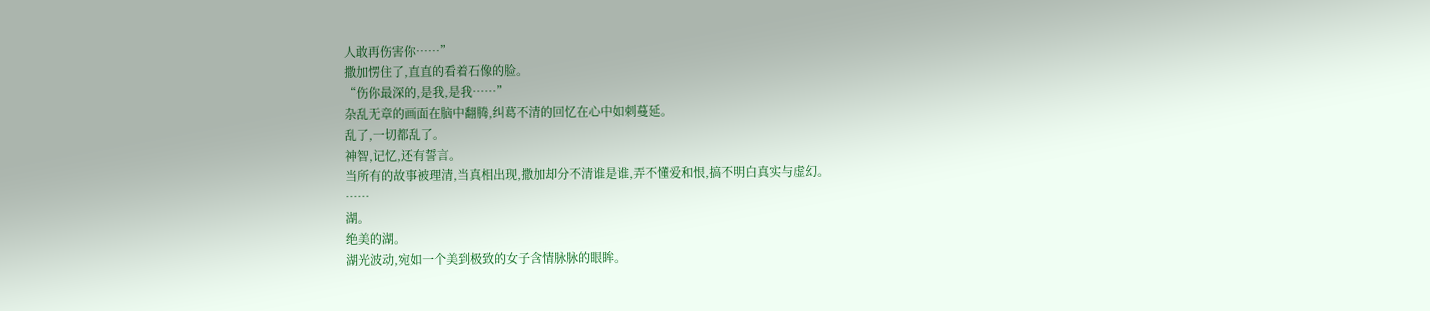人敢再伤害你……”
撒加愣住了,直直的看着石像的脸。
“伤你最深的,是我,是我……”
杂乱无章的画面在脑中翻腾,纠葛不清的回忆在心中如刺蔓延。
乱了,一切都乱了。
神智,记忆,还有誓言。
当所有的故事被理清,当真相出现,撒加却分不清谁是谁,弄不懂爱和恨,搞不明白真实与虚幻。
……
湖。
绝美的湖。
湖光波动,宛如一个美到极致的女子含情脉脉的眼眸。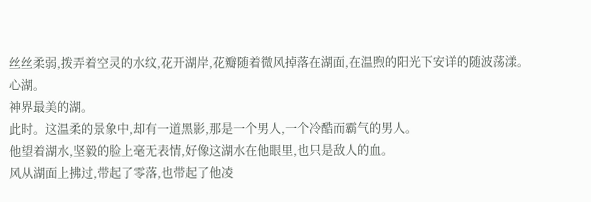丝丝柔弱,拨弄着空灵的水纹,花开湖岸,花瓣随着微风掉落在湖面,在温煦的阳光下安详的随波荡漾。
心湖。
神界最美的湖。
此时。这温柔的景象中,却有一道黑影,那是一个男人,一个冷酷而霸气的男人。
他望着湖水,坚毅的脸上毫无表情,好像这湖水在他眼里,也只是敌人的血。
风从湖面上拂过,带起了零落,也带起了他凌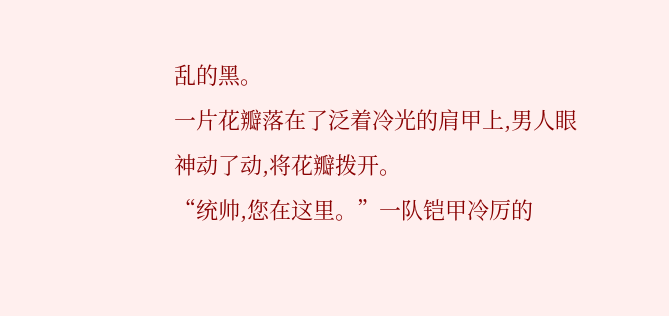乱的黑。
一片花瓣落在了泛着冷光的肩甲上,男人眼神动了动,将花瓣拨开。
“统帅,您在这里。”一队铠甲冷厉的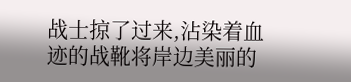战士掠了过来,沾染着血迹的战靴将岸边美丽的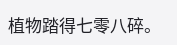植物踏得七零八碎。